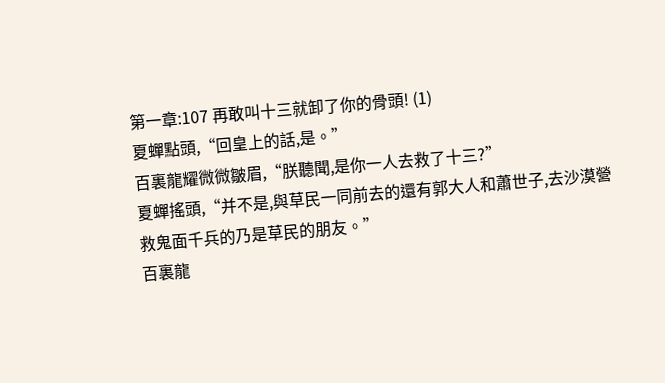第一章:107 再敢叫十三就卸了你的骨頭! (1)
夏蟬點頭,“回皇上的話,是。”
百裏龍耀微微皺眉,“朕聽聞,是你一人去救了十三?”
夏蟬搖頭,“并不是,與草民一同前去的還有郭大人和蕭世子,去沙漠營救鬼面千兵的乃是草民的朋友。”
百裏龍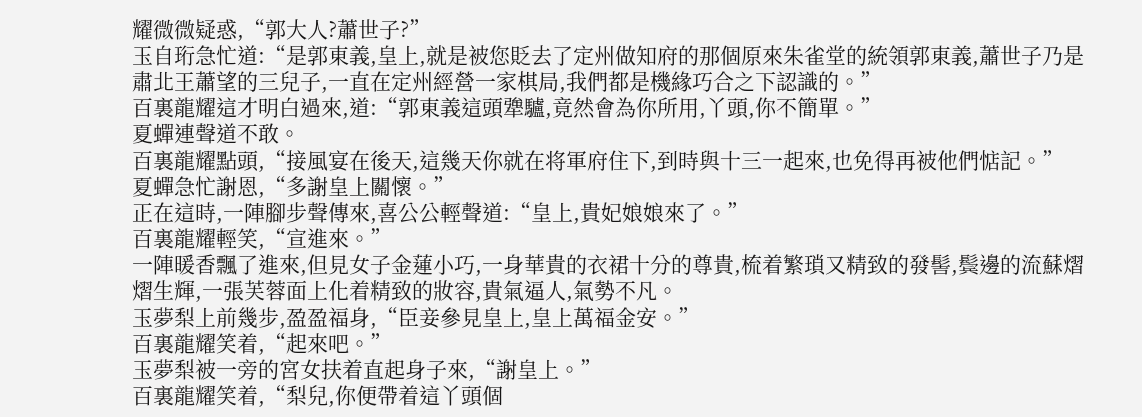耀微微疑惑,“郭大人?蕭世子?”
玉自珩急忙道:“是郭東義,皇上,就是被您貶去了定州做知府的那個原來朱雀堂的統領郭東義,蕭世子乃是肅北王蕭望的三兒子,一直在定州經營一家棋局,我們都是機緣巧合之下認識的。”
百裏龍耀這才明白過來,道:“郭東義這頭犟驢,竟然會為你所用,丫頭,你不簡單。”
夏蟬連聲道不敢。
百裏龍耀點頭,“接風宴在後天,這幾天你就在将軍府住下,到時與十三一起來,也免得再被他們惦記。”
夏蟬急忙謝恩,“多謝皇上關懷。”
正在這時,一陣腳步聲傳來,喜公公輕聲道:“皇上,貴妃娘娘來了。”
百裏龍耀輕笑,“宣進來。”
一陣暖香飄了進來,但見女子金蓮小巧,一身華貴的衣裙十分的尊貴,梳着繁瑣又精致的發髻,鬓邊的流蘇熠熠生輝,一張芙蓉面上化着精致的妝容,貴氣逼人,氣勢不凡。
玉夢梨上前幾步,盈盈福身,“臣妾參見皇上,皇上萬福金安。”
百裏龍耀笑着,“起來吧。”
玉夢梨被一旁的宮女扶着直起身子來,“謝皇上。”
百裏龍耀笑着,“梨兒,你便帶着這丫頭個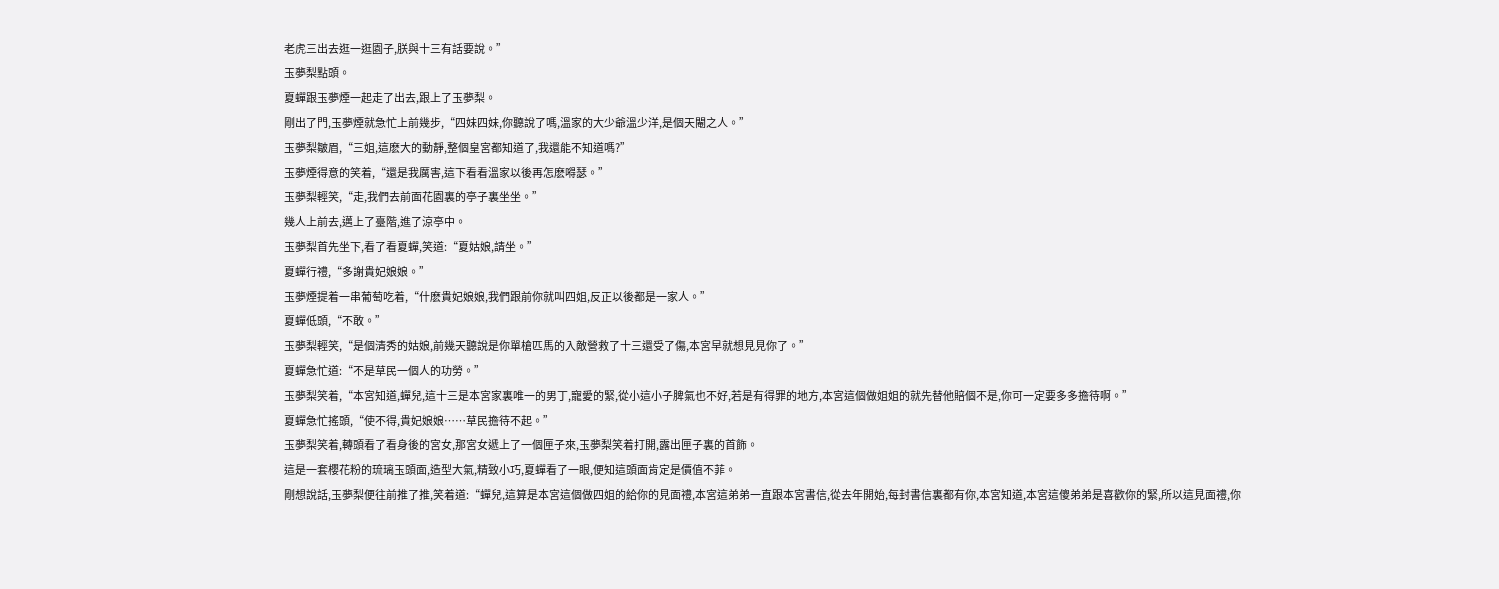老虎三出去逛一逛園子,朕與十三有話要說。”
玉夢梨點頭。
夏蟬跟玉夢煙一起走了出去,跟上了玉夢梨。
剛出了門,玉夢煙就急忙上前幾步,“四妹四妹,你聽說了嗎,溫家的大少爺溫少洋,是個天閹之人。”
玉夢梨皺眉,“三姐,這麽大的動靜,整個皇宮都知道了,我還能不知道嗎?”
玉夢煙得意的笑着,“還是我厲害,這下看看溫家以後再怎麽嘚瑟。”
玉夢梨輕笑,“走,我們去前面花園裏的亭子裏坐坐。”
幾人上前去,邁上了臺階,進了涼亭中。
玉夢梨首先坐下,看了看夏蟬,笑道:“夏姑娘,請坐。”
夏蟬行禮,“多謝貴妃娘娘。”
玉夢煙提着一串葡萄吃着,“什麽貴妃娘娘,我們跟前你就叫四姐,反正以後都是一家人。”
夏蟬低頭,“不敢。”
玉夢梨輕笑,“是個清秀的姑娘,前幾天聽說是你單槍匹馬的入敵營救了十三還受了傷,本宮早就想見見你了。”
夏蟬急忙道:“不是草民一個人的功勞。”
玉夢梨笑着,“本宮知道,蟬兒,這十三是本宮家裏唯一的男丁,寵愛的緊,從小這小子脾氣也不好,若是有得罪的地方,本宮這個做姐姐的就先替他賠個不是,你可一定要多多擔待啊。”
夏蟬急忙搖頭,“使不得,貴妃娘娘……草民擔待不起。”
玉夢梨笑着,轉頭看了看身後的宮女,那宮女遞上了一個匣子來,玉夢梨笑着打開,露出匣子裏的首飾。
這是一套櫻花粉的琉璃玉頭面,造型大氣,精致小巧,夏蟬看了一眼,便知這頭面肯定是價值不菲。
剛想說話,玉夢梨便往前推了推,笑着道:“蟬兒,這算是本宮這個做四姐的給你的見面禮,本宮這弟弟一直跟本宮書信,從去年開始,每封書信裏都有你,本宮知道,本宮這傻弟弟是喜歡你的緊,所以這見面禮,你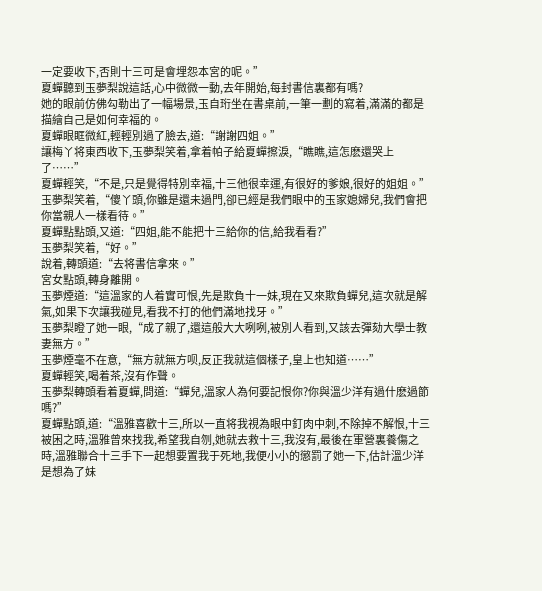一定要收下,否則十三可是會埋怨本宮的呢。”
夏蟬聽到玉夢梨說這話,心中微微一動,去年開始,每封書信裏都有嗎?
她的眼前仿佛勾勒出了一幅場景,玉自珩坐在書桌前,一筆一劃的寫着,滿滿的都是描繪自己是如何幸福的。
夏蟬眼眶微紅,輕輕別過了臉去,道:“謝謝四姐。”
讓梅丫将東西收下,玉夢梨笑着,拿着帕子給夏蟬擦淚,“瞧瞧,這怎麽還哭上了……”
夏蟬輕笑,“不是,只是覺得特別幸福,十三他很幸運,有很好的爹娘,很好的姐姐。”
玉夢梨笑着,“傻丫頭,你雖是還未過門,卻已經是我們眼中的玉家媳婦兒,我們會把你當親人一樣看待。”
夏蟬點點頭,又道:“四姐,能不能把十三給你的信,給我看看?”
玉夢梨笑着,“好。”
說着,轉頭道:“去将書信拿來。”
宮女點頭,轉身離開。
玉夢煙道:“這溫家的人着實可恨,先是欺負十一妹,現在又來欺負蟬兒,這次就是解氣,如果下次讓我碰見,看我不打的他們滿地找牙。”
玉夢梨瞪了她一眼,“成了親了,還這般大大咧咧,被別人看到,又該去彈劾大學士教妻無方。”
玉夢煙毫不在意,“無方就無方呗,反正我就這個樣子,皇上也知道……”
夏蟬輕笑,喝着茶,沒有作聲。
玉夢梨轉頭看着夏蟬,問道:“蟬兒,溫家人為何要記恨你?你與溫少洋有過什麽過節嗎?”
夏蟬點頭,道:“溫雅喜歡十三,所以一直将我視為眼中釘肉中刺,不除掉不解恨,十三被困之時,溫雅曾來找我,希望我自刎,她就去救十三,我沒有,最後在軍營裏養傷之時,溫雅聯合十三手下一起想要置我于死地,我便小小的懲罰了她一下,估計溫少洋是想為了妹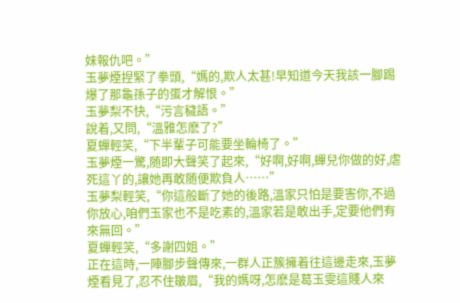妹報仇吧。”
玉夢煙捏緊了拳頭,“媽的,欺人太甚!早知道今天我該一腳踢爆了那龜孫子的蛋才解恨。”
玉夢梨不快,“污言穢語。”
說着,又問,“溫雅怎麽了?”
夏蟬輕笑,“下半輩子可能要坐輪椅了。”
玉夢煙一驚,随即大聲笑了起來,“好啊,好啊,蟬兒你做的好,虐死這丫的,讓她再敢随便欺負人……”
玉夢梨輕笑,“你這般斷了她的後路,溫家只怕是要害你,不過你放心,咱們玉家也不是吃素的,溫家若是敢出手,定要他們有來無回。”
夏蟬輕笑,“多謝四姐。”
正在這時,一陣腳步聲傳來,一群人正簇擁着往這邊走來,玉夢煙看見了,忍不住皺眉,“我的媽呀,怎麽是葛玉雯這賤人來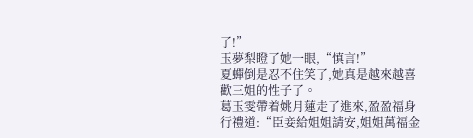了!”
玉夢梨瞪了她一眼,“慎言!”
夏蟬倒是忍不住笑了,她真是越來越喜歡三姐的性子了。
葛玉雯帶着姚月蓮走了進來,盈盈福身行禮道:“臣妾給姐姐請安,姐姐萬福金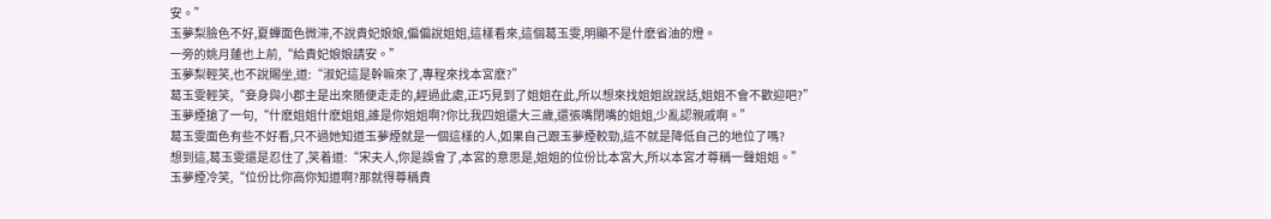安。”
玉夢梨臉色不好,夏蟬面色微滞,不說貴妃娘娘,偏偏說姐姐,這樣看來,這個葛玉雯,明顯不是什麽省油的燈。
一旁的姚月蓮也上前,“給貴妃娘娘請安。”
玉夢梨輕笑,也不說賜坐,道:“淑妃這是幹嘛來了,專程來找本宮麽?”
葛玉雯輕笑,“妾身與小郡主是出來随便走走的,經過此處,正巧見到了姐姐在此,所以想來找姐姐說說話,姐姐不會不歡迎吧?”
玉夢煙搶了一句,“什麽姐姐什麽姐姐,誰是你姐姐啊?你比我四姐還大三歲,還張嘴閉嘴的姐姐,少亂認親戚啊。”
葛玉雯面色有些不好看,只不過她知道玉夢煙就是一個這樣的人,如果自己跟玉夢煙較勁,這不就是降低自己的地位了嗎?
想到這,葛玉雯還是忍住了,笑着道:“宋夫人,你是誤會了,本宮的意思是,姐姐的位份比本宮大,所以本宮才尊稱一聲姐姐。”
玉夢煙冷笑,“位份比你高你知道啊?那就得尊稱貴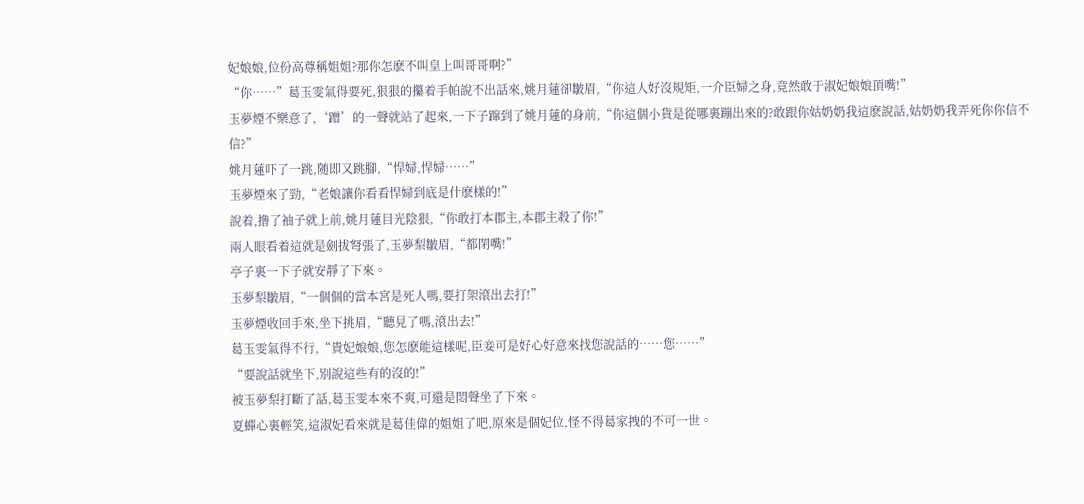妃娘娘,位份高尊稱姐姐?那你怎麽不叫皇上叫哥哥啊?”
“你……”葛玉雯氣得要死,狠狠的攥着手帕說不出話來,姚月蓮卻皺眉,“你這人好沒規矩,一介臣婦之身,竟然敢于淑妃娘娘頂嘴!”
玉夢煙不樂意了,‘蹭’的一聲就站了起來,一下子蹿到了姚月蓮的身前,“你這個小貨是從哪裏蹦出來的?敢跟你姑奶奶我這麽說話,姑奶奶我弄死你你信不信?”
姚月蓮吓了一跳,随即又跳腳,“悍婦,悍婦……”
玉夢煙來了勁,“老娘讓你看看悍婦到底是什麽樣的!”
說着,撸了袖子就上前,姚月蓮目光陰狠,“你敢打本郡主,本郡主殺了你!”
兩人眼看着這就是劍拔弩張了,玉夢梨皺眉,“都閉嘴!”
亭子裏一下子就安靜了下來。
玉夢梨皺眉,“一個個的當本宮是死人嗎,要打架滾出去打!”
玉夢煙收回手來,坐下挑眉,“聽見了嗎,滾出去!”
葛玉雯氣得不行,“貴妃娘娘,您怎麽能這樣呢,臣妾可是好心好意來找您說話的……您……”
“要說話就坐下,別說這些有的沒的!”
被玉夢梨打斷了話,葛玉雯本來不爽,可還是悶聲坐了下來。
夏蟬心裏輕笑,這淑妃看來就是葛佳偉的姐姐了吧,原來是個妃位,怪不得葛家拽的不可一世。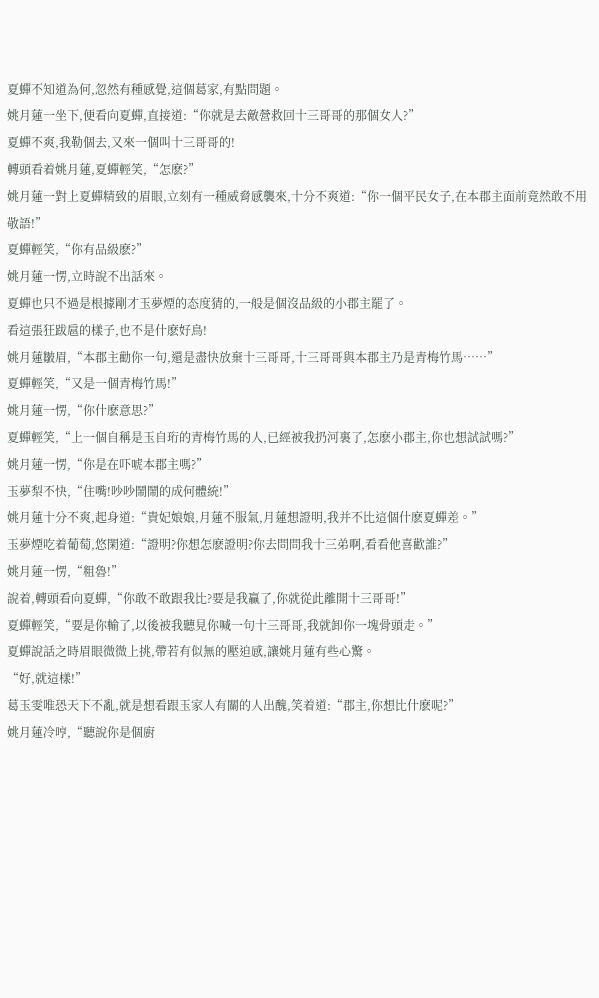夏蟬不知道為何,忽然有種感覺,這個葛家,有點問題。
姚月蓮一坐下,便看向夏蟬,直接道:“你就是去敵營救回十三哥哥的那個女人?”
夏蟬不爽,我勒個去,又來一個叫十三哥哥的!
轉頭看着姚月蓮,夏蟬輕笑,“怎麽?”
姚月蓮一對上夏蟬精致的眉眼,立刻有一種威脅感襲來,十分不爽道:“你一個平民女子,在本郡主面前竟然敢不用敬語!”
夏蟬輕笑,“你有品級麽?”
姚月蓮一愣,立時說不出話來。
夏蟬也只不過是根據剛才玉夢煙的态度猜的,一般是個沒品級的小郡主罷了。
看這張狂跋扈的樣子,也不是什麽好鳥!
姚月蓮皺眉,“本郡主勸你一句,還是盡快放棄十三哥哥,十三哥哥與本郡主乃是青梅竹馬……”
夏蟬輕笑,“又是一個青梅竹馬!”
姚月蓮一愣,“你什麽意思?”
夏蟬輕笑,“上一個自稱是玉自珩的青梅竹馬的人,已經被我扔河裏了,怎麽小郡主,你也想試試嗎?”
姚月蓮一愣,“你是在吓唬本郡主嗎?”
玉夢梨不快,“住嘴!吵吵鬧鬧的成何體統!”
姚月蓮十分不爽,起身道:“貴妃娘娘,月蓮不服氣,月蓮想證明,我并不比這個什麽夏蟬差。”
玉夢煙吃着葡萄,悠閑道:“證明?你想怎麽證明?你去問問我十三弟啊,看看他喜歡誰?”
姚月蓮一愣,“粗魯!”
說着,轉頭看向夏蟬,“你敢不敢跟我比?要是我贏了,你就從此離開十三哥哥!”
夏蟬輕笑,“要是你輸了,以後被我聽見你喊一句十三哥哥,我就卸你一塊骨頭走。”
夏蟬說話之時眉眼微微上挑,帶若有似無的壓迫感,讓姚月蓮有些心驚。
“好,就這樣!”
葛玉雯唯恐天下不亂,就是想看跟玉家人有關的人出醜,笑着道:“郡主,你想比什麽呢?”
姚月蓮冷哼,“聽說你是個廚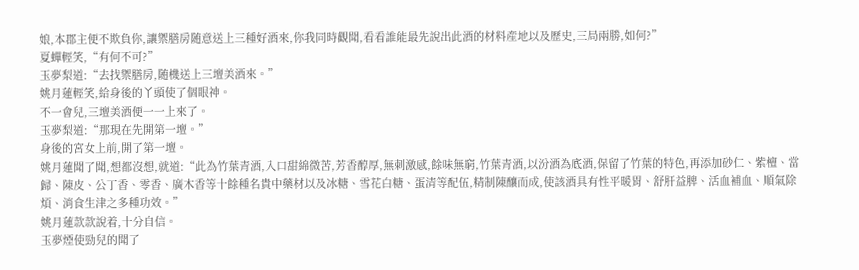娘,本郡主便不欺負你,讓禦膳房随意送上三種好酒來,你我同時觀聞,看看誰能最先說出此酒的材料産地以及歷史,三局兩勝,如何?”
夏蟬輕笑,“有何不可?”
玉夢梨道:“去找禦膳房,随機送上三壇美酒來。”
姚月蓮輕笑,給身後的丫頭使了個眼神。
不一會兒,三壇美酒便一一上來了。
玉夢梨道:“那現在先開第一壇。”
身後的宮女上前,開了第一壇。
姚月蓮聞了聞,想都沒想,就道:“此為竹葉青酒,入口甜綿微苦,芳香醇厚,無刺激感,餘味無窮,竹葉青酒,以汾酒為底酒,保留了竹葉的特色,再添加砂仁、紫檀、當歸、陳皮、公丁香、零香、廣木香等十餘種名貴中藥材以及冰糖、雪花白糖、蛋清等配伍,精制陳釀而成,使該酒具有性平暖胃、舒肝益脾、活血補血、順氣除煩、消食生津之多種功效。”
姚月蓮款款說着,十分自信。
玉夢煙使勁兒的聞了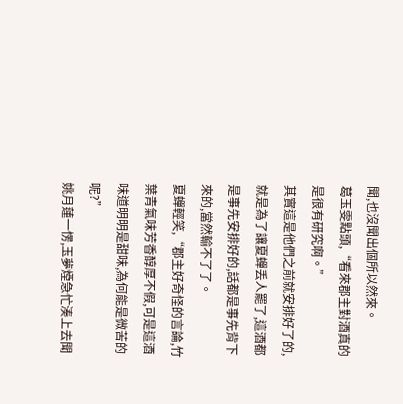聞,也沒聞出個所以然來。
葛玉雯點頭,“看來郡主對酒真的是很有研究啊。”
其實這是他們之前就安排好了的,就是為了讓夏蟬丢人罷了,這酒都是事先安排好的,話都是事先背下來的,當然輸不了了。
夏蟬輕笑,“郡主好奇怪的言論,竹葉青氣味芳香醇厚不假,可是這酒味道明明是甜味,為何能是微苦的呢?”
姚月蓮一愣,玉夢煙急忙湊上去聞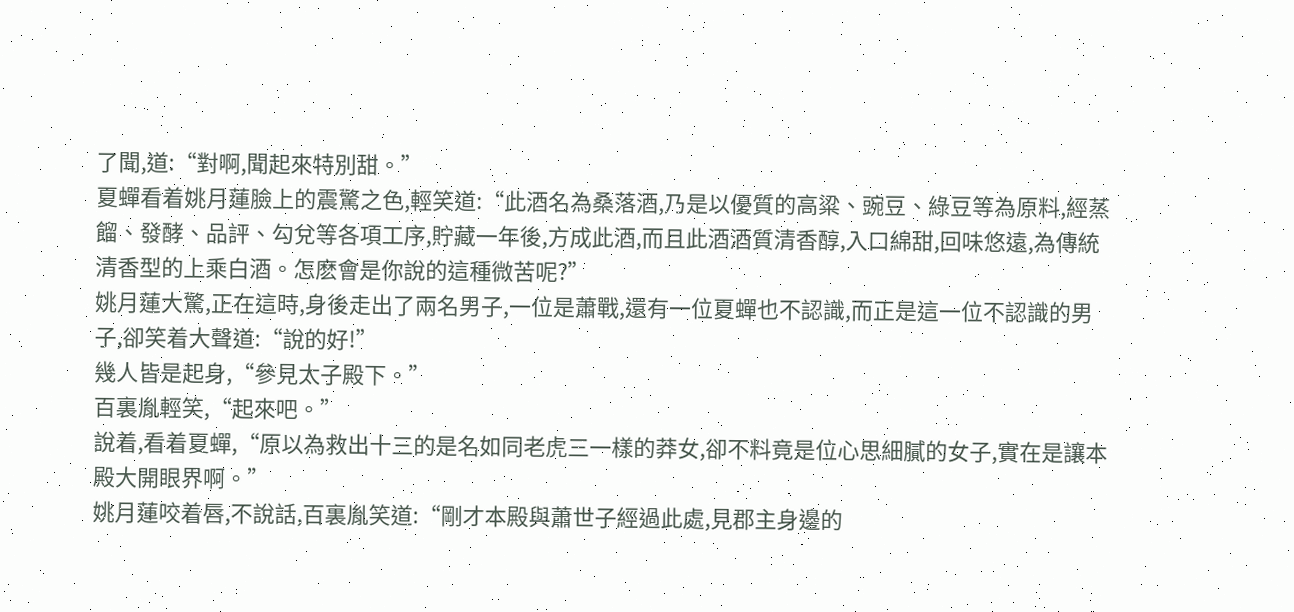了聞,道:“對啊,聞起來特別甜。”
夏蟬看着姚月蓮臉上的震驚之色,輕笑道:“此酒名為桑落酒,乃是以優質的高粱、豌豆、綠豆等為原料,經蒸餾、發酵、品評、勾兌等各項工序,貯藏一年後,方成此酒,而且此酒酒質清香醇,入口綿甜,回味悠遠,為傳統清香型的上乘白酒。怎麽會是你說的這種微苦呢?”
姚月蓮大驚,正在這時,身後走出了兩名男子,一位是蕭戰,還有一位夏蟬也不認識,而正是這一位不認識的男子,卻笑着大聲道:“說的好!”
幾人皆是起身,“參見太子殿下。”
百裏胤輕笑,“起來吧。”
說着,看着夏蟬,“原以為救出十三的是名如同老虎三一樣的莽女,卻不料竟是位心思細膩的女子,實在是讓本殿大開眼界啊。”
姚月蓮咬着唇,不說話,百裏胤笑道:“剛才本殿與蕭世子經過此處,見郡主身邊的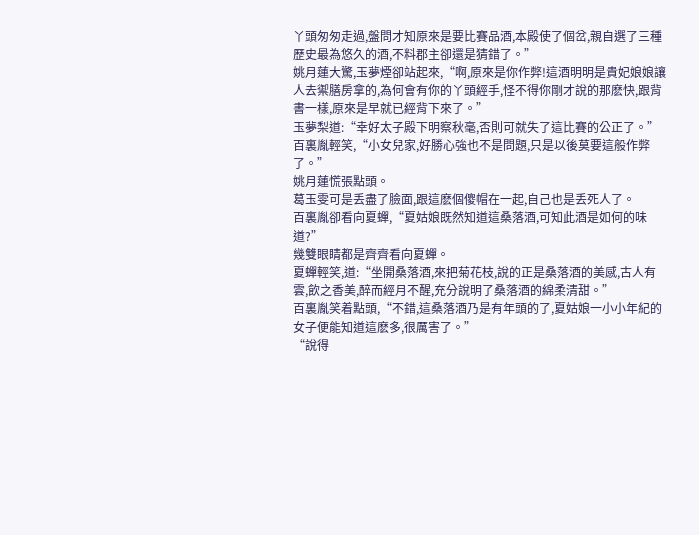丫頭匆匆走過,盤問才知原來是要比賽品酒,本殿使了個岔,親自選了三種歷史最為悠久的酒,不料郡主卻還是猜錯了。”
姚月蓮大驚,玉夢煙卻站起來,“啊,原來是你作弊!這酒明明是貴妃娘娘讓人去禦膳房拿的,為何會有你的丫頭經手,怪不得你剛才說的那麽快,跟背書一樣,原來是早就已經背下來了。”
玉夢梨道:“幸好太子殿下明察秋毫,否則可就失了這比賽的公正了。”
百裏胤輕笑,“小女兒家,好勝心強也不是問題,只是以後莫要這般作弊了。”
姚月蓮慌張點頭。
葛玉雯可是丢盡了臉面,跟這麽個傻帽在一起,自己也是丢死人了。
百裏胤卻看向夏蟬,“夏姑娘既然知道這桑落酒,可知此酒是如何的味道?”
幾雙眼睛都是齊齊看向夏蟬。
夏蟬輕笑,道:“坐開桑落酒,來把菊花枝,說的正是桑落酒的美感,古人有雲,飲之香美,醉而經月不醒,充分說明了桑落酒的綿柔清甜。”
百裏胤笑着點頭,“不錯,這桑落酒乃是有年頭的了,夏姑娘一小小年紀的女子便能知道這麽多,很厲害了。”
“說得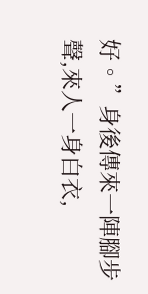好。”身後傳來一陣腳步聲,來人一身白衣,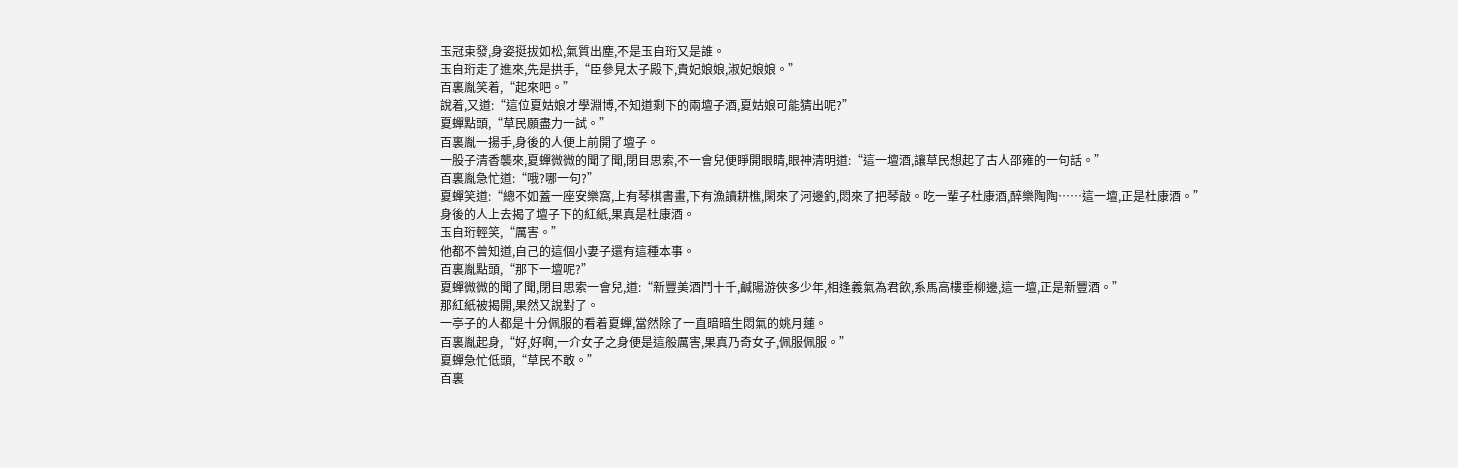玉冠束發,身姿挺拔如松,氣質出塵,不是玉自珩又是誰。
玉自珩走了進來,先是拱手,“臣參見太子殿下,貴妃娘娘,淑妃娘娘。”
百裏胤笑着,“起來吧。”
說着,又道:“這位夏姑娘才學淵博,不知道剩下的兩壇子酒,夏姑娘可能猜出呢?”
夏蟬點頭,“草民願盡力一試。”
百裏胤一揚手,身後的人便上前開了壇子。
一股子清香襲來,夏蟬微微的聞了聞,閉目思索,不一會兒便睜開眼睛,眼神清明道:“這一壇酒,讓草民想起了古人邵雍的一句話。”
百裏胤急忙道:“哦?哪一句?”
夏蟬笑道:“總不如蓋一座安樂窩,上有琴棋書畫,下有漁讀耕樵,閑來了河邊釣,悶來了把琴敲。吃一輩子杜康酒,醉樂陶陶……這一壇,正是杜康酒。”
身後的人上去揭了壇子下的紅紙,果真是杜康酒。
玉自珩輕笑,“厲害。”
他都不曾知道,自己的這個小妻子還有這種本事。
百裏胤點頭,“那下一壇呢?”
夏蟬微微的聞了聞,閉目思索一會兒,道:“新豐美酒鬥十千,鹹陽游俠多少年,相逢義氣為君飲,系馬高樓垂柳邊,這一壇,正是新豐酒。”
那紅紙被揭開,果然又說對了。
一亭子的人都是十分佩服的看着夏蟬,當然除了一直暗暗生悶氣的姚月蓮。
百裏胤起身,“好,好啊,一介女子之身便是這般厲害,果真乃奇女子,佩服佩服。”
夏蟬急忙低頭,“草民不敢。”
百裏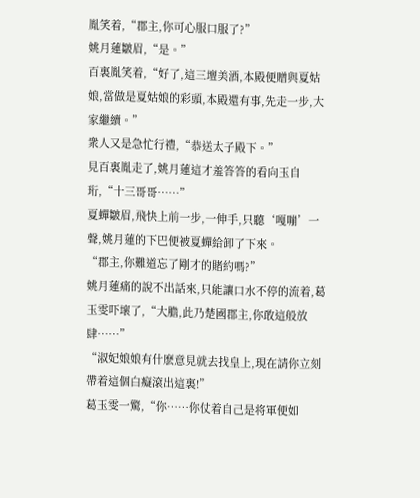胤笑着,“郡主,你可心服口服了?”
姚月蓮皺眉,“是。”
百裏胤笑着,“好了,這三壇美酒,本殿便贈與夏姑娘,當做是夏姑娘的彩頭,本殿還有事,先走一步,大家繼續。”
衆人又是急忙行禮,“恭送太子殿下。”
見百裏胤走了,姚月蓮這才羞答答的看向玉自珩,“十三哥哥……”
夏蟬皺眉,飛快上前一步,一伸手,只聽‘嘎嘣’一聲,姚月蓮的下巴便被夏蟬給卸了下來。
“郡主,你難道忘了剛才的賭約嗎?”
姚月蓮痛的說不出話來,只能讓口水不停的流着,葛玉雯吓壞了,“大膽,此乃楚國郡主,你敢這般放肆……”
“淑妃娘娘有什麽意見就去找皇上,現在請你立刻帶着這個白癡滾出這裏!”
葛玉雯一驚,“你……你仗着自己是将軍便如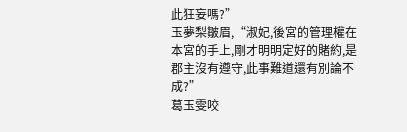此狂妄嗎?”
玉夢梨皺眉,“淑妃,後宮的管理權在本宮的手上,剛才明明定好的賭約,是郡主沒有遵守,此事難道還有別論不成?”
葛玉雯咬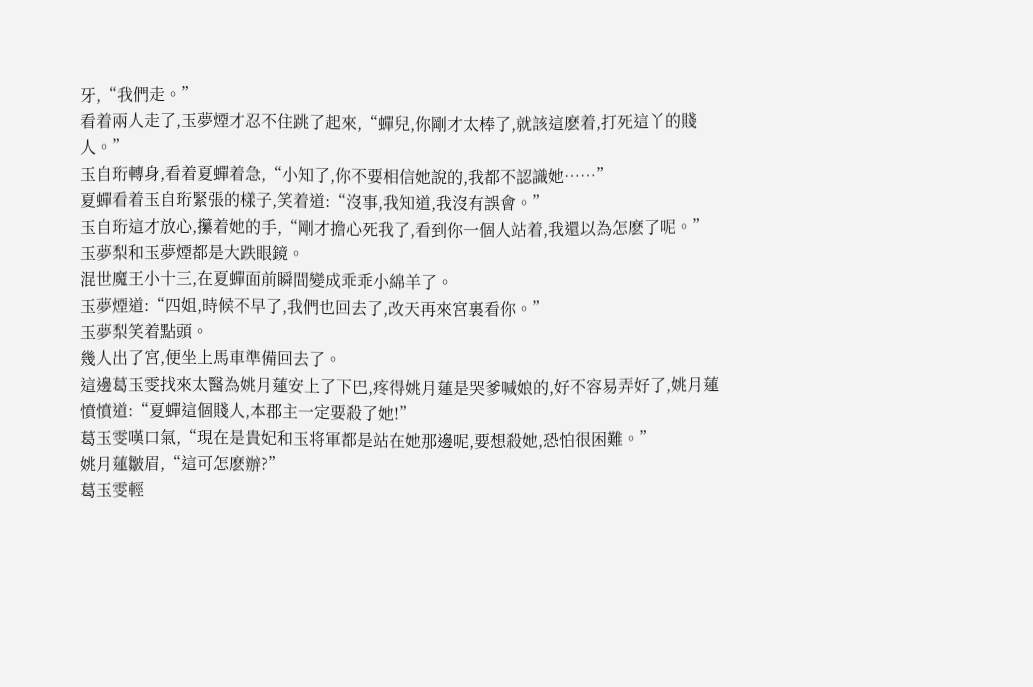牙,“我們走。”
看着兩人走了,玉夢煙才忍不住跳了起來,“蟬兒,你剛才太棒了,就該這麽着,打死這丫的賤人。”
玉自珩轉身,看着夏蟬着急,“小知了,你不要相信她說的,我都不認識她……”
夏蟬看着玉自珩緊張的樣子,笑着道:“沒事,我知道,我沒有誤會。”
玉自珩這才放心,攥着她的手,“剛才擔心死我了,看到你一個人站着,我還以為怎麽了呢。”
玉夢梨和玉夢煙都是大跌眼鏡。
混世魔王小十三,在夏蟬面前瞬間變成乖乖小綿羊了。
玉夢煙道:“四姐,時候不早了,我們也回去了,改天再來宮裏看你。”
玉夢梨笑着點頭。
幾人出了宮,便坐上馬車準備回去了。
這邊葛玉雯找來太醫為姚月蓮安上了下巴,疼得姚月蓮是哭爹喊娘的,好不容易弄好了,姚月蓮憤憤道:“夏蟬這個賤人,本郡主一定要殺了她!”
葛玉雯嘆口氣,“現在是貴妃和玉将軍都是站在她那邊呢,要想殺她,恐怕很困難。”
姚月蓮皺眉,“這可怎麽辦?”
葛玉雯輕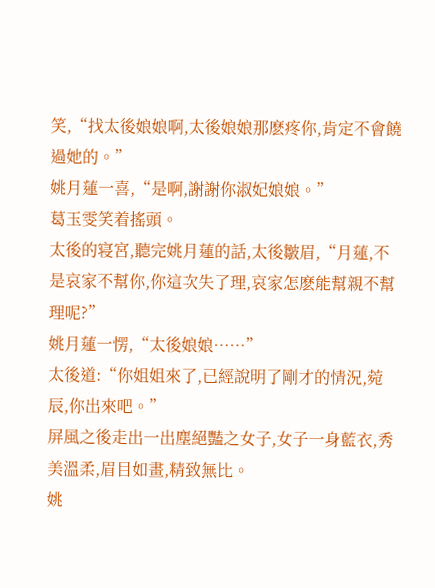笑,“找太後娘娘啊,太後娘娘那麽疼你,肯定不會饒過她的。”
姚月蓮一喜,“是啊,謝謝你淑妃娘娘。”
葛玉雯笑着搖頭。
太後的寝宮,聽完姚月蓮的話,太後皺眉,“月蓮,不是哀家不幫你,你這次失了理,哀家怎麽能幫親不幫理呢?”
姚月蓮一愣,“太後娘娘……”
太後道:“你姐姐來了,已經說明了剛才的情況,菀辰,你出來吧。”
屏風之後走出一出塵絕豔之女子,女子一身藍衣,秀美溫柔,眉目如畫,精致無比。
姚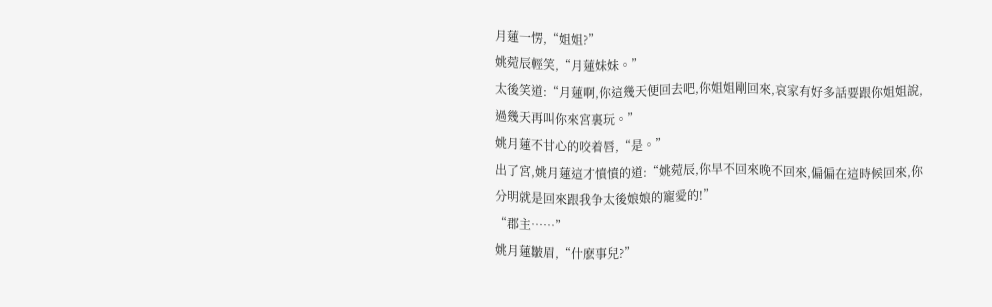月蓮一愣,“姐姐?”
姚菀辰輕笑,“月蓮妹妹。”
太後笑道:“月蓮啊,你這幾天便回去吧,你姐姐剛回來,哀家有好多話要跟你姐姐說,過幾天再叫你來宮裏玩。”
姚月蓮不甘心的咬着唇,“是。”
出了宮,姚月蓮這才憤憤的道:“姚菀辰,你早不回來晚不回來,偏偏在這時候回來,你分明就是回來跟我争太後娘娘的寵愛的!”
“郡主……”
姚月蓮皺眉,“什麽事兒?”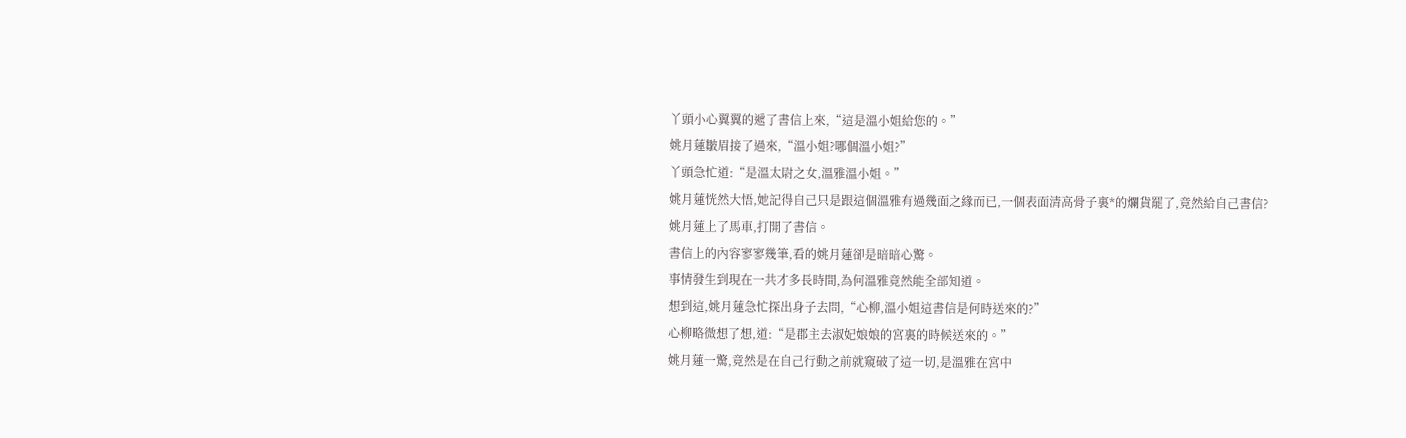丫頭小心翼翼的遞了書信上來,“這是溫小姐給您的。”
姚月蓮皺眉接了過來,“溫小姐?哪個溫小姐?”
丫頭急忙道:“是溫太尉之女,溫雅溫小姐。”
姚月蓮恍然大悟,她記得自己只是跟這個溫雅有過幾面之緣而已,一個表面清高骨子裏*的爛貨罷了,竟然給自己書信?
姚月蓮上了馬車,打開了書信。
書信上的內容寥寥幾筆,看的姚月蓮卻是暗暗心驚。
事情發生到現在一共才多長時間,為何溫雅竟然能全部知道。
想到這,姚月蓮急忙探出身子去問,“心柳,溫小姐這書信是何時送來的?”
心柳略微想了想,道:“是郡主去淑妃娘娘的宮裏的時候送來的。”
姚月蓮一驚,竟然是在自己行動之前就窺破了這一切,是溫雅在宮中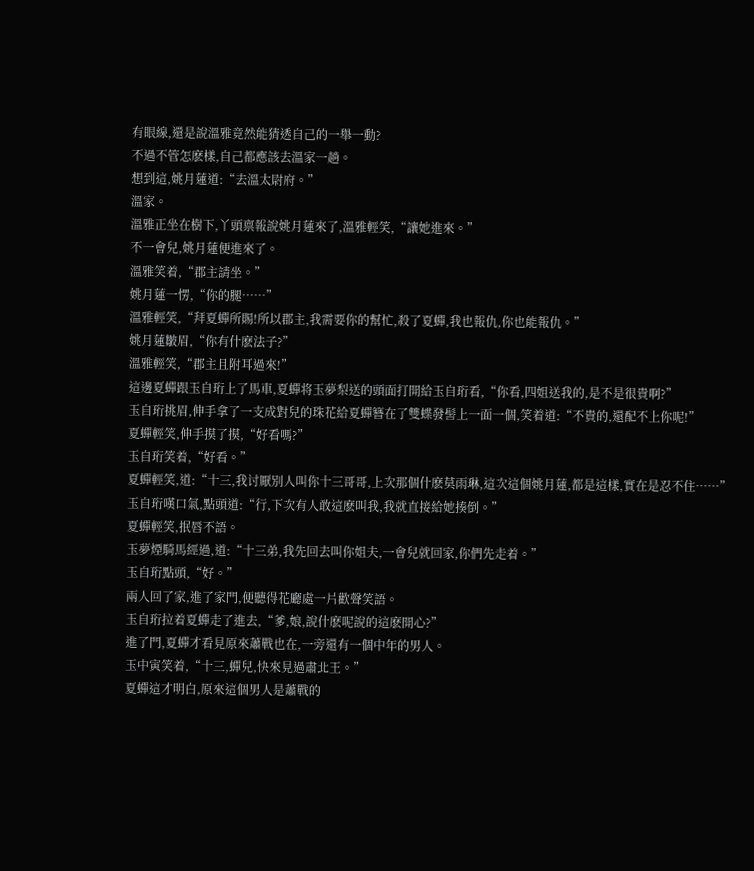有眼線,還是說溫雅竟然能猜透自己的一舉一動?
不過不管怎麽樣,自己都應該去溫家一趟。
想到這,姚月蓮道:“去溫太尉府。”
溫家。
溫雅正坐在樹下,丫頭禀報說姚月蓮來了,溫雅輕笑,“讓她進來。”
不一會兒,姚月蓮便進來了。
溫雅笑着,“郡主請坐。”
姚月蓮一愣,“你的腿……”
溫雅輕笑,“拜夏蟬所賜!所以郡主,我需要你的幫忙,殺了夏蟬,我也報仇,你也能報仇。”
姚月蓮皺眉,“你有什麽法子?”
溫雅輕笑,“郡主且附耳過來!”
這邊夏蟬跟玉自珩上了馬車,夏蟬将玉夢梨送的頭面打開給玉自珩看,“你看,四姐送我的,是不是很貴啊?”
玉自珩挑眉,伸手拿了一支成對兒的珠花給夏蟬簪在了雙蝶發髻上一面一個,笑着道:“不貴的,還配不上你呢!”
夏蟬輕笑,伸手摸了摸,“好看嗎?”
玉自珩笑着,“好看。”
夏蟬輕笑,道:“十三,我讨厭別人叫你十三哥哥,上次那個什麽莫雨琳,這次這個姚月蓮,都是這樣,實在是忍不住……”
玉自珩嘆口氣,點頭道:“行,下次有人敢這麽叫我,我就直接給她揍倒。”
夏蟬輕笑,抿唇不語。
玉夢煙騎馬經過,道:“十三弟,我先回去叫你姐夫,一會兒就回家,你們先走着。”
玉自珩點頭,“好。”
兩人回了家,進了家門,便聽得花廳處一片歡聲笑語。
玉自珩拉着夏蟬走了進去,“爹,娘,說什麽呢說的這麽開心?”
進了門,夏蟬才看見原來蕭戰也在,一旁還有一個中年的男人。
玉中寅笑着,“十三,蟬兒,快來見過肅北王。”
夏蟬這才明白,原來這個男人是蕭戰的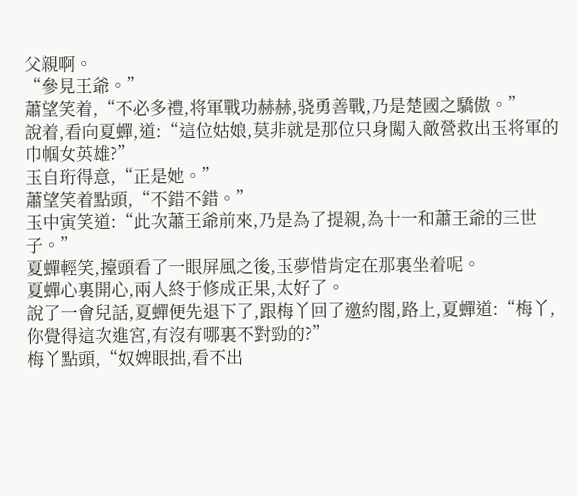父親啊。
“參見王爺。”
蕭望笑着,“不必多禮,将軍戰功赫赫,骁勇善戰,乃是楚國之驕傲。”
說着,看向夏蟬,道:“這位姑娘,莫非就是那位只身闖入敵營救出玉将軍的巾帼女英雄?”
玉自珩得意,“正是她。”
蕭望笑着點頭,“不錯不錯。”
玉中寅笑道:“此次蕭王爺前來,乃是為了提親,為十一和蕭王爺的三世子。”
夏蟬輕笑,擡頭看了一眼屏風之後,玉夢惜肯定在那裏坐着呢。
夏蟬心裏開心,兩人終于修成正果,太好了。
說了一會兒話,夏蟬便先退下了,跟梅丫回了邀約閣,路上,夏蟬道:“梅丫,你覺得這次進宮,有沒有哪裏不對勁的?”
梅丫點頭,“奴婢眼拙,看不出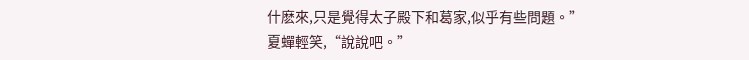什麽來,只是覺得太子殿下和葛家,似乎有些問題。”
夏蟬輕笑,“說說吧。”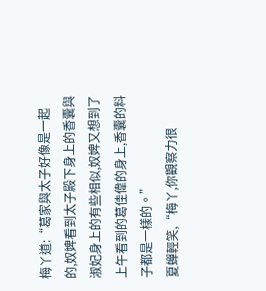梅丫道:“葛家與太子好像是一起的,奴婢看到太子殿下身上的香囊與淑妃身上的有些相似,奴婢又想到了上午看到的葛佳偉的身上,香囊的料子都是一樣的。”
夏蟬輕笑,“梅丫,你觀察力很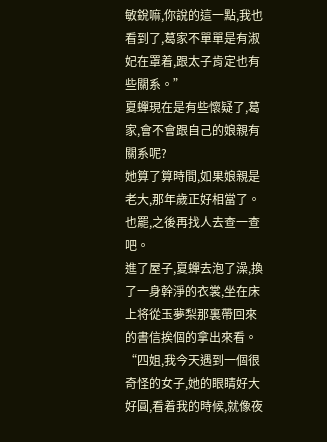敏銳嘛,你說的這一點,我也看到了,葛家不單單是有淑妃在罩着,跟太子肯定也有些關系。”
夏蟬現在是有些懷疑了,葛家,會不會跟自己的娘親有關系呢?
她算了算時間,如果娘親是老大,那年歲正好相當了。
也罷,之後再找人去查一查吧。
進了屋子,夏蟬去泡了澡,換了一身幹淨的衣裳,坐在床上将從玉夢梨那裏帶回來的書信挨個的拿出來看。
“四姐,我今天遇到一個很奇怪的女子,她的眼睛好大好圓,看着我的時候,就像夜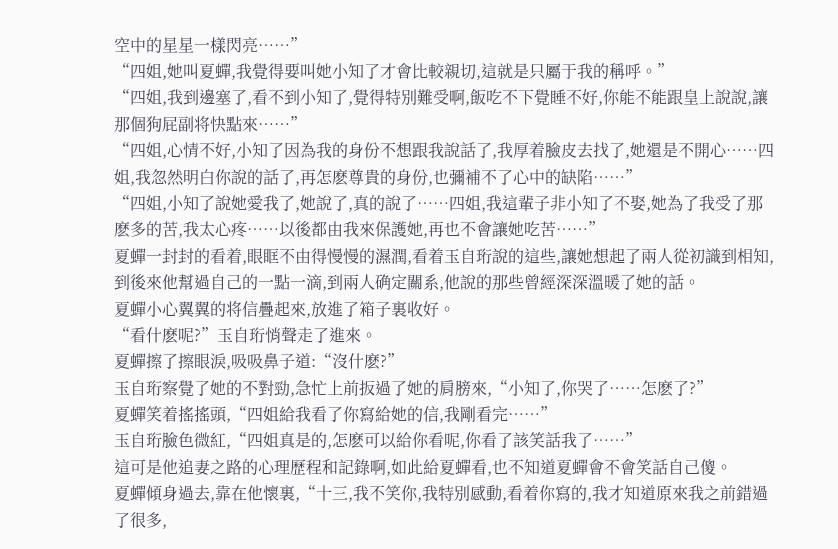空中的星星一樣閃亮……”
“四姐,她叫夏蟬,我覺得要叫她小知了才會比較親切,這就是只屬于我的稱呼。”
“四姐,我到邊塞了,看不到小知了,覺得特別難受啊,飯吃不下覺睡不好,你能不能跟皇上說說,讓那個狗屁副将快點來……”
“四姐,心情不好,小知了因為我的身份不想跟我說話了,我厚着臉皮去找了,她還是不開心……四姐,我忽然明白你說的話了,再怎麽尊貴的身份,也彌補不了心中的缺陷……”
“四姐,小知了說她愛我了,她說了,真的說了……四姐,我這輩子非小知了不娶,她為了我受了那麽多的苦,我太心疼……以後都由我來保護她,再也不會讓她吃苦……”
夏蟬一封封的看着,眼眶不由得慢慢的濕潤,看着玉自珩說的這些,讓她想起了兩人從初識到相知,到後來他幫過自己的一點一滴,到兩人确定關系,他說的那些曾經深深溫暖了她的話。
夏蟬小心翼翼的将信疊起來,放進了箱子裏收好。
“看什麽呢?”玉自珩悄聲走了進來。
夏蟬擦了擦眼淚,吸吸鼻子道:“沒什麽?”
玉自珩察覺了她的不對勁,急忙上前扳過了她的肩膀來,“小知了,你哭了……怎麽了?”
夏蟬笑着搖搖頭,“四姐給我看了你寫給她的信,我剛看完……”
玉自珩臉色微紅,“四姐真是的,怎麽可以給你看呢,你看了該笑話我了……”
這可是他追妻之路的心理歷程和記錄啊,如此給夏蟬看,也不知道夏蟬會不會笑話自己傻。
夏蟬傾身過去,靠在他懷裏,“十三,我不笑你,我特別感動,看着你寫的,我才知道原來我之前錯過了很多,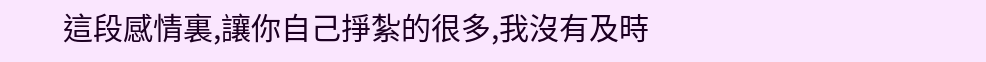這段感情裏,讓你自己掙紮的很多,我沒有及時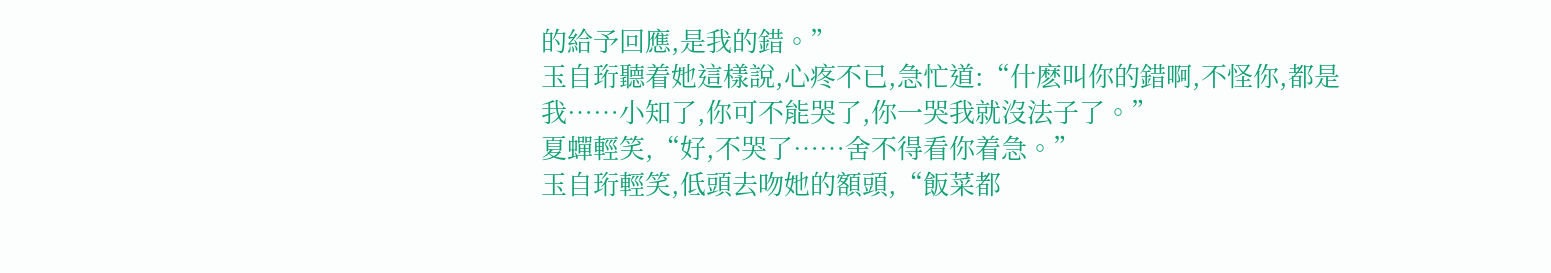的給予回應,是我的錯。”
玉自珩聽着她這樣說,心疼不已,急忙道:“什麽叫你的錯啊,不怪你,都是我……小知了,你可不能哭了,你一哭我就沒法子了。”
夏蟬輕笑,“好,不哭了……舍不得看你着急。”
玉自珩輕笑,低頭去吻她的額頭,“飯菜都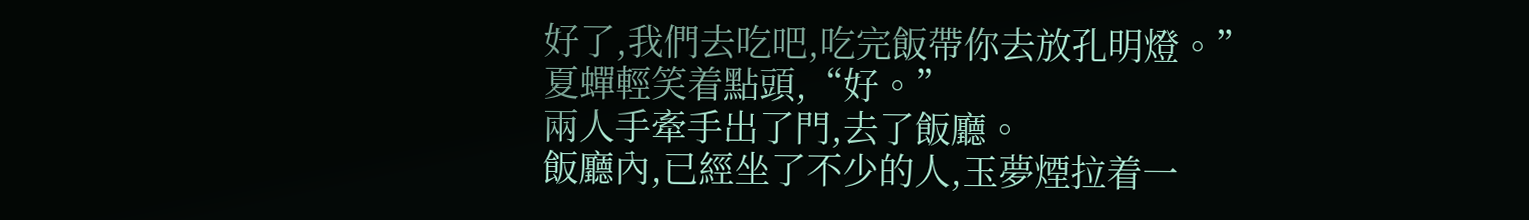好了,我們去吃吧,吃完飯帶你去放孔明燈。”
夏蟬輕笑着點頭,“好。”
兩人手牽手出了門,去了飯廳。
飯廳內,已經坐了不少的人,玉夢煙拉着一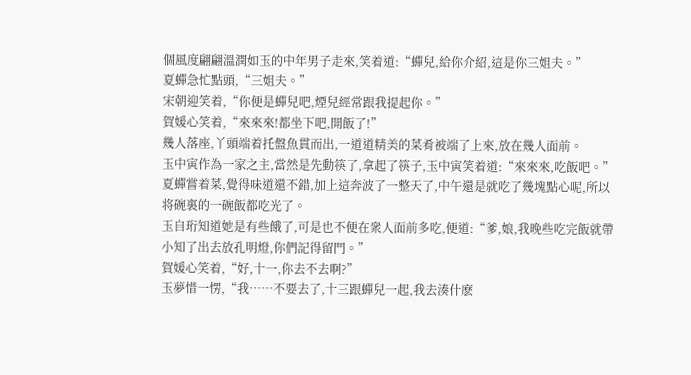個風度翩翩溫潤如玉的中年男子走來,笑着道:“蟬兒,給你介紹,這是你三姐夫。”
夏蟬急忙點頭,“三姐夫。”
宋朝迎笑着,“你便是蟬兒吧,煙兒經常跟我提起你。”
賀媛心笑着,“來來來!都坐下吧,開飯了!”
幾人落座,丫頭端着托盤魚貫而出,一道道精美的菜肴被端了上來,放在幾人面前。
玉中寅作為一家之主,當然是先動筷了,拿起了筷子,玉中寅笑着道:“來來來,吃飯吧。”
夏蟬嘗着菜,覺得味道還不錯,加上這奔波了一整天了,中午還是就吃了幾塊點心呢,所以将碗裏的一碗飯都吃光了。
玉自珩知道她是有些餓了,可是也不便在衆人面前多吃,便道:“爹,娘,我晚些吃完飯就帶小知了出去放孔明燈,你們記得留門。”
賀媛心笑着,“好,十一,你去不去啊?”
玉夢惜一愣,“我……不要去了,十三跟蟬兒一起,我去湊什麽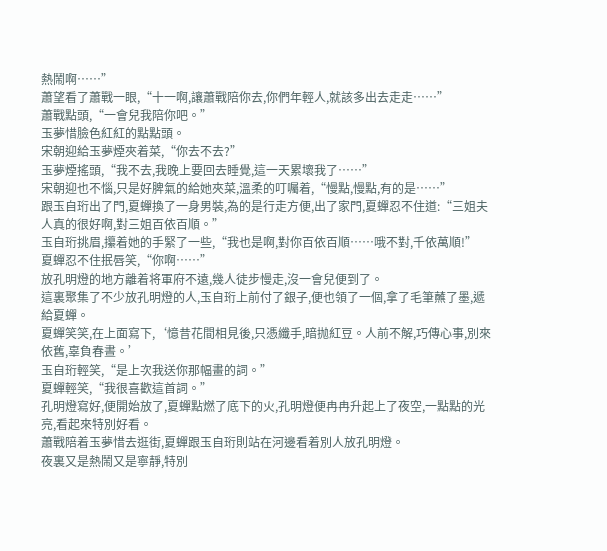熱鬧啊……”
蕭望看了蕭戰一眼,“十一啊,讓蕭戰陪你去,你們年輕人,就該多出去走走……”
蕭戰點頭,“一會兒我陪你吧。”
玉夢惜臉色紅紅的點點頭。
宋朝迎給玉夢煙夾着菜,“你去不去?”
玉夢煙搖頭,“我不去,我晚上要回去睡覺,這一天累壞我了……”
宋朝迎也不惱,只是好脾氣的給她夾菜,溫柔的叮囑着,“慢點,慢點,有的是……”
跟玉自珩出了門,夏蟬換了一身男裝,為的是行走方便,出了家門,夏蟬忍不住道:“三姐夫人真的很好啊,對三姐百依百順。”
玉自珩挑眉,攥着她的手緊了一些,“我也是啊,對你百依百順……哦不對,千依萬順!”
夏蟬忍不住抿唇笑,“你啊……”
放孔明燈的地方離着将軍府不遠,幾人徒步慢走,沒一會兒便到了。
這裏聚集了不少放孔明燈的人,玉自珩上前付了銀子,便也領了一個,拿了毛筆蘸了墨,遞給夏蟬。
夏蟬笑笑,在上面寫下,‘憶昔花間相見後,只憑纖手,暗抛紅豆。人前不解,巧傳心事,別來依舊,辜負春晝。’
玉自珩輕笑,“是上次我送你那幅畫的詞。”
夏蟬輕笑,“我很喜歡這首詞。”
孔明燈寫好,便開始放了,夏蟬點燃了底下的火,孔明燈便冉冉升起上了夜空,一點點的光亮,看起來特別好看。
蕭戰陪着玉夢惜去逛街,夏蟬跟玉自珩則站在河邊看着別人放孔明燈。
夜裏又是熱鬧又是寧靜,特別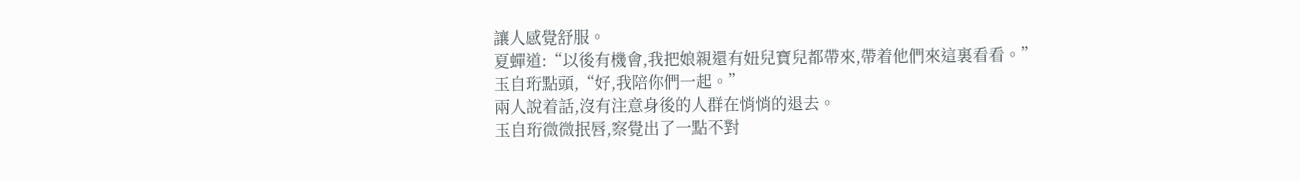讓人感覺舒服。
夏蟬道:“以後有機會,我把娘親還有妞兒寶兒都帶來,帶着他們來這裏看看。”
玉自珩點頭,“好,我陪你們一起。”
兩人說着話,沒有注意身後的人群在悄悄的退去。
玉自珩微微抿唇,察覺出了一點不對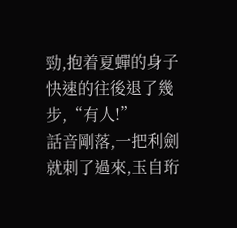勁,抱着夏蟬的身子快速的往後退了幾步,“有人!”
話音剛落,一把利劍就刺了過來,玉自珩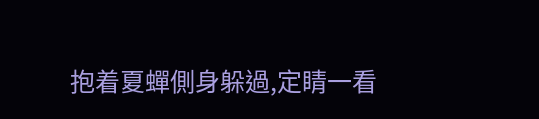抱着夏蟬側身躲過,定睛一看